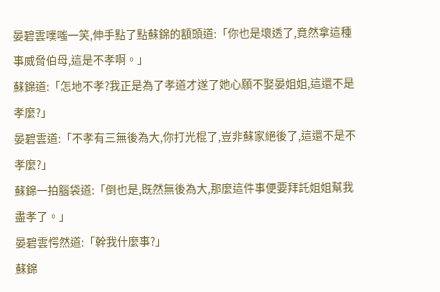晏碧雲噗嗤一笑,伸手點了點蘇錦的額頭道:「你也是壞透了,竟然拿這種事威脅伯母,這是不孝啊。」
蘇錦道:「怎地不孝?我正是為了孝道才遂了她心願不娶晏姐姐,這還不是孝麼?」
晏碧雲道:「不孝有三無後為大,你打光棍了,豈非蘇家絕後了,這還不是不孝麼?」
蘇錦一拍腦袋道:「倒也是,既然無後為大,那麼這件事便要拜託姐姐幫我盡孝了。」
晏碧雲愕然道:「幹我什麼事?」
蘇錦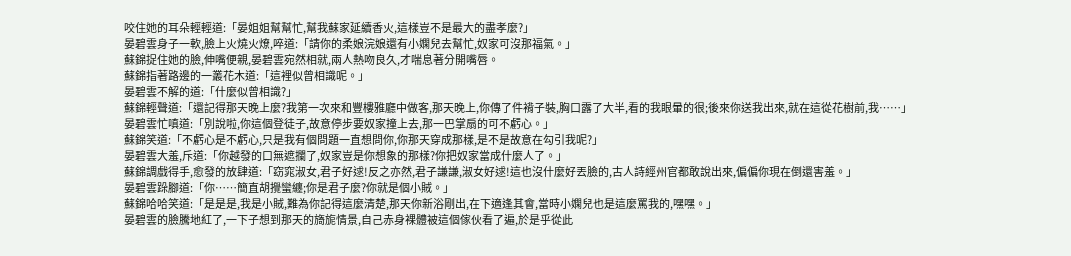咬住她的耳朵輕輕道:「晏姐姐幫幫忙,幫我蘇家延續香火,這樣豈不是最大的盡孝麼?」
晏碧雲身子一軟,臉上火燒火燎,啐道:「請你的柔娘浣娘還有小嫻兒去幫忙,奴家可沒那福氣。」
蘇錦捉住她的臉,伸嘴便親,晏碧雲宛然相就,兩人熱吻良久,才喘息著分開嘴唇。
蘇錦指著路邊的一叢花木道:「這裡似曾相識呢。」
晏碧雲不解的道:「什麼似曾相識?」
蘇錦輕聲道:「還記得那天晚上麼?我第一次來和豐樓雅廳中做客,那天晚上,你傳了件褙子裝,胸口露了大半,看的我眼暈的很;後來你送我出來,就在這從花樹前,我……」
晏碧雲忙嗔道:「別說啦,你這個登徒子,故意停步要奴家撞上去,那一巴掌扇的可不虧心。」
蘇錦笑道:「不虧心是不虧心,只是我有個問題一直想問你,你那天穿成那樣,是不是故意在勾引我呢?」
晏碧雲大羞,斥道:「你越發的口無遮攔了,奴家豈是你想象的那樣?你把奴家當成什麼人了。」
蘇錦調戲得手,愈發的放肆道:「窈窕淑女,君子好逑!反之亦然,君子謙謙,淑女好逑!這也沒什麼好丟臉的,古人詩經州官都敢說出來,偏偏你現在倒還害羞。」
晏碧雲跺腳道:「你……簡直胡攪蠻纏;你是君子麼?你就是個小賊。」
蘇錦哈哈笑道:「是是是,我是小賊,難為你記得這麼清楚,那天你新浴剛出,在下適逢其會,當時小嫻兒也是這麼罵我的,嘿嘿。」
晏碧雲的臉騰地紅了,一下子想到那天的旖旎情景,自己赤身裸體被這個傢伙看了遍,於是乎從此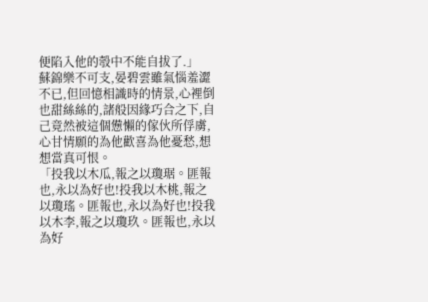便陷入他的彀中不能自拔了.」
蘇錦樂不可支,晏碧雲雖氣惱羞澀不已,但回憶相識時的情景,心裡倒也甜絲絲的,諸般因緣巧合之下,自己竟然被這個憊懶的傢伙所俘虜,心甘情願的為他歡喜為他憂愁,想想當真可恨。
「投我以木瓜,報之以瓊琚。匪報也,永以為好也!投我以木桃,報之以瓊瑤。匪報也,永以為好也!投我以木李,報之以瓊玖。匪報也,永以為好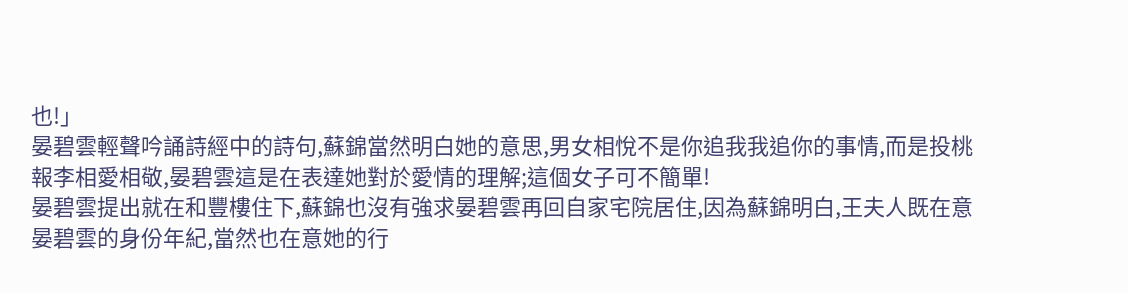也!」
晏碧雲輕聲吟誦詩經中的詩句,蘇錦當然明白她的意思,男女相悅不是你追我我追你的事情,而是投桃報李相愛相敬,晏碧雲這是在表達她對於愛情的理解;這個女子可不簡單!
晏碧雲提出就在和豐樓住下,蘇錦也沒有強求晏碧雲再回自家宅院居住,因為蘇錦明白,王夫人既在意晏碧雲的身份年紀,當然也在意她的行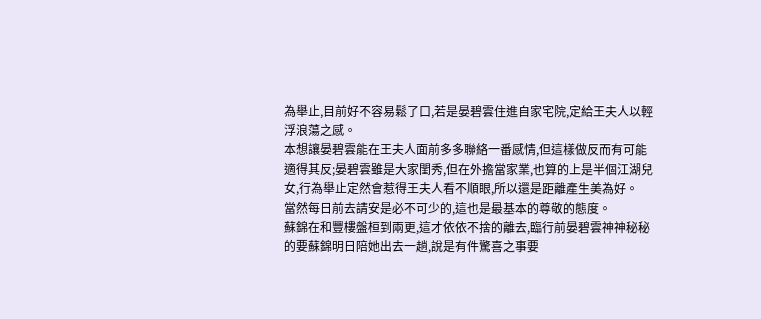為舉止,目前好不容易鬆了口,若是晏碧雲住進自家宅院,定給王夫人以輕浮浪蕩之感。
本想讓晏碧雲能在王夫人面前多多聯絡一番感情,但這樣做反而有可能適得其反;晏碧雲雖是大家閨秀,但在外擔當家業,也算的上是半個江湖兒女,行為舉止定然會惹得王夫人看不順眼,所以還是距離產生美為好。
當然每日前去請安是必不可少的,這也是最基本的尊敬的態度。
蘇錦在和豐樓盤桓到兩更,這才依依不捨的離去,臨行前晏碧雲神神秘秘的要蘇錦明日陪她出去一趟,說是有件驚喜之事要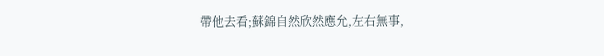帶他去看;蘇錦自然欣然應允,左右無事,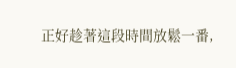正好趁著這段時間放鬆一番,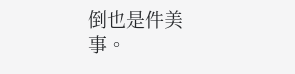倒也是件美事。